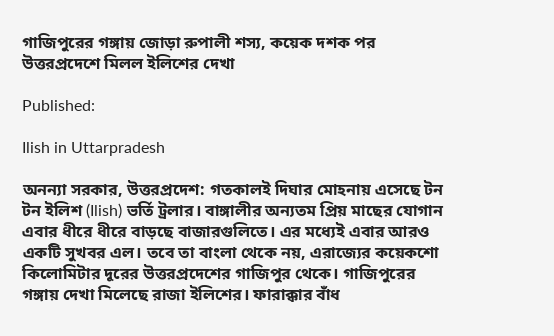গাজিপুরের গঙ্গায় জোড়া রুপালী শস্য, কয়েক দশক পর উত্তরপ্রদেশে মিলল ইলিশের দেখা

Published:

Ilish in Uttarpradesh

অনন্যা সরকার, উত্তরপ্রদেশ: গতকালই দিঘার মোহনায় এসেছে টন টন ইলিশ (Ilish) ভর্তি ট্রলার। বাঙ্গালীর অন্যতম প্রিয় মাছের যোগান এবার ধীরে ধীরে বাড়ছে বাজারগুলিতে। এর মধ্যেই এবার আরও একটি সুখবর এল। তবে তা বাংলা থেকে নয়, এরাজ্যের কয়েকশো কিলোমিটার দূরের উত্তরপ্রদেশের গাজিপুর থেকে। গাজিপুরের গঙ্গায় দেখা মিলেছে রাজা ইলিশের। ফারাক্কার বাঁধ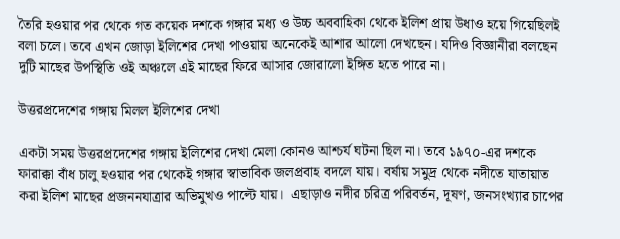তৈরি হওয়ার পর থেকে গত কয়েক দশকে গঙ্গার মধ্য ও উচ্চ অববাহিকা থেকে ইলিশ প্রায় উধাও হয়ে গিয়েছিলই বলা চলে। তবে এখন জোড়া ইলিশের দেখা পাওয়ায় অনেকেই আশার আলো দেখছেন। যদিও বিজ্ঞানীরা বলছেন দুটি মাছের উপস্থিতি ওই অঞ্চলে এই মাছের ফিরে আসার জোরালো ইঙ্গিত হতে পারে না।

উত্তরপ্রদেশের গঙ্গায় মিলল ইলিশের দেখা

একটা সময় উত্তরপ্রদেশের গঙ্গায় ইলিশের দেখা মেলা কোনও আশ্চর্য ঘটনা ছিল না। তবে ১৯৭০-এর দশকে ফারাক্কা বাঁধ চালু হওয়ার পর থেকেই গঙ্গার স্বাভাবিক জলপ্রবাহ বদলে যায়। বর্ষায় সমুদ্র থেকে নদীতে যাতায়াত করা ইলিশ মাছের প্রজননযাত্রার অভিমুখও পাল্টে যায়।  এছাড়াও নদীর চরিত্র পরিবর্তন, দূষণ, জনসংখ্যার চাপের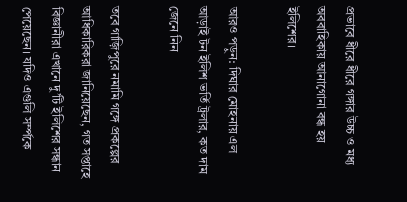প্রভাবে ধীরে ধীরে গঙ্গার উচ্চ ও মধ্য অববাহিকায় আনাগোনা বন্ধ হয় ইলিশের।

আরও পড়ুন: দিঘার মোহনায় এল আড়াই টন ইলিশ ভর্তি ট্রলার, কত দাম জেনে নিন

তবে গাজ়িপুরে নমামি গঙ্গে প্রকল্পের আধিকারিকরা জানিয়েছেন, গত সপ্তাহে বিজ্ঞানীরা এখানে দু’টি ইলিশের সন্ধান পেয়েছেন। যদিও এগুলি সর্ম্পকে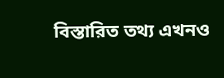বিস্তারিত তথ্য এখনও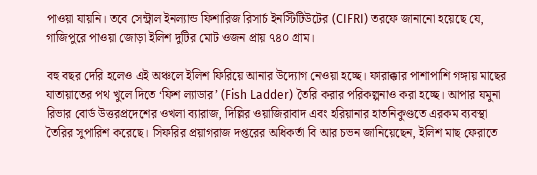পাওয়া যায়নি। তবে সেন্ট্রাল ইনল্যান্ড ফিশারিজ রিসার্চ ইনস্টিটিউটের (CIFRI) তরফে জানানো হয়েছে যে, গাজিপুরে পাওয়া জোড়া ইলিশ দুটির মোট ওজন প্রায় ৭৪০ গ্রাম।

বহু বছর দেরি হলেও এই অঞ্চলে ইলিশ ফিরিয়ে আনার উদ্যোগ নেওয়া হচ্ছে। ফারাক্কার পাশাপাশি গঙ্গায় মাছের যাতায়াতের পথ খুলে দিতে ‘ফিশ ল্যাডার’ (Fish Ladder) তৈরি করার পরিকল্পনাও করা হচ্ছে। আপার যমুনা রিভার বোর্ড উত্তরপ্রদেশের ওখলা ব্যারাজ, দিল্লির ওয়াজিরাবাদ এবং হরিয়ানার হাতনিকুণ্ডতে এরকম ব্যবস্থা তৈরির সুপারিশ করেছে। সিফরির প্রয়াগরাজ দপ্তরের অধিকর্তা বি আর চভন জানিয়েছেন, ইলিশ মাছ ফেরাতে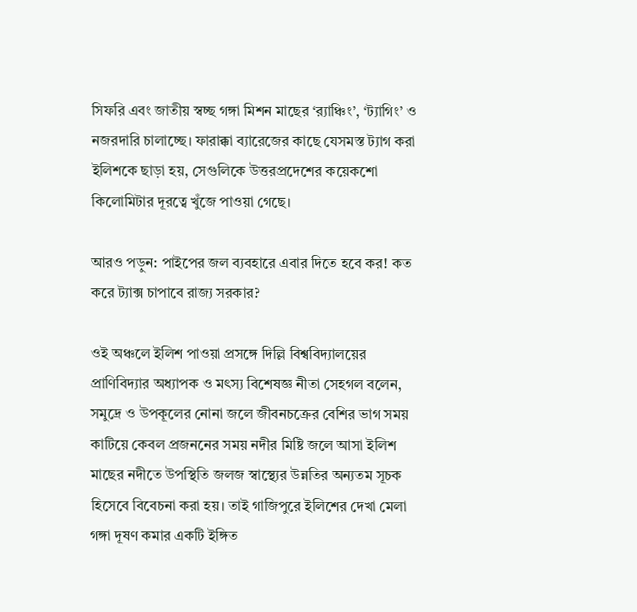সিফরি এবং জাতীয় স্বচ্ছ গঙ্গা মিশন মাছের ‘র‌্যাঞ্চিং’, ‘ট্যাগিং’ ও নজরদারি চালাচ্ছে। ফারাক্কা ব্যারেজের কাছে যেসমস্ত ট্যাগ করা ইলিশকে ছাড়া হয়, সেগুলিকে উত্তরপ্রদেশের কয়েকশো কিলোমিটার দূরত্বে খুঁজে পাওয়া গেছে।

আরও পড়ুন: পাইপের জল ব্যবহারে এবার দিতে হবে কর! কত করে ট্যাক্স চাপাবে রাজ্য সরকার?

ওই অঞ্চলে ইলিশ পাওয়া প্রসঙ্গে দিল্লি বিশ্ববিদ্যালয়ের প্রাণিবিদ্যার অধ্যাপক ও মৎস্য বিশেষজ্ঞ নীতা সেহগল বলেন, সমুদ্রে ও উপকূলের নোনা জলে জীবনচক্রের বেশির ভাগ সময় কাটিয়ে কেবল প্রজননের সময় নদীর মিষ্টি জলে আসা ইলিশ মাছের নদীতে উপস্থিতি জলজ স্বাস্থ্যের উন্নতির অন্যতম সূচক হিসেবে বিবেচনা করা হয়। তাই গাজিপুরে ইলিশের দেখা মেলা গঙ্গা দূষণ কমার একটি ইঙ্গিত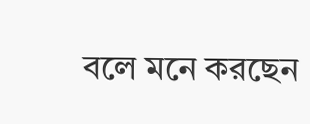বলে মনে করছেন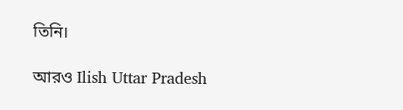তিনি।

আরও Ilish Uttar Pradesh